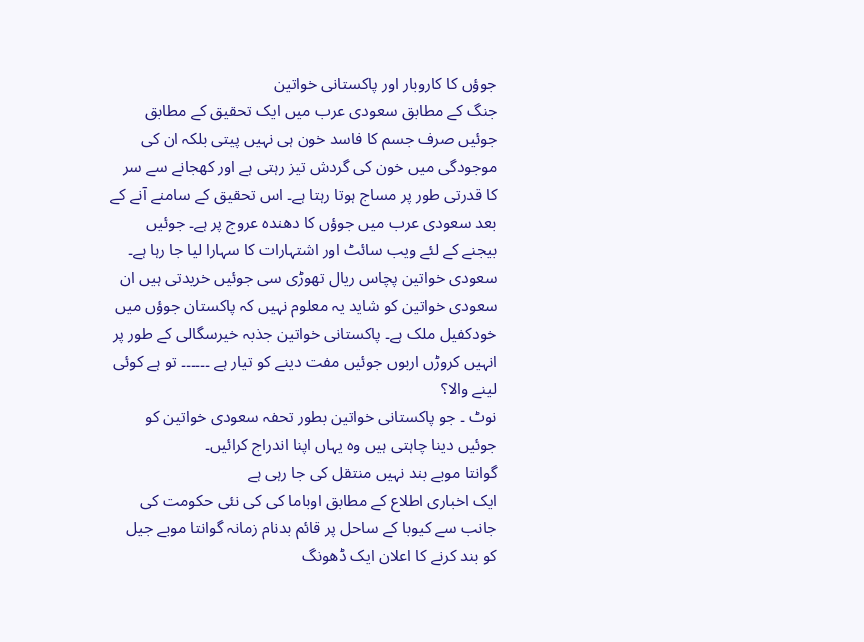جوؤں کا کاروبار اور پاکستانی خواتین
جنگ کے مطابق سعودی عرب میں ایک تحقیق کے مطابق جوئیں صرف جسم کا فاسد خون ہی نہیں پیتی بلکہ ان کی موجودگی میں خون کی گردش تیز رہتی ہے اور کھجانے سے سر کا قدرتی طور پر مساج ہوتا رہتا ہے۔ اس تحقیق کے سامنے آنے کے بعد سعودی عرب میں جوؤں کا دھندہ عروج پر ہے۔ جوئیں بیجنے کے لئے ویب سائٹ اور اشتہارات کا سہارا لیا جا رہا ہے۔ سعودی خواتین پچاس ریال تھوڑی سی جوئیں خریدتی ہیں ان سعودی خواتین کو شاید یہ معلوم نہیں کہ پاکستان جوؤں میں خودکفیل ملک ہے۔ پاکستانی خواتین جذبہ خیرسگالی کے طور پر انہیں کروڑں اربوں جوئیں مفت دینے کو تیار ہے ۔۔۔۔۔۔ تو ہے کوئی لینے والا؟
نوٹ ۔ جو پاکستانی خواتین بطور تحفہ سعودی خواتین کو جوئیں دینا چاہتی ہیں وہ یہاں اپنا اندراج کرائیں۔
گوانتا موبے بند نہیں منتقل کی جا رہی ہے
ایک اخباری اطلاع کے مطابق اوباما کی کی نئی حکومت کی جانب سے کیوبا کے ساحل پر قائم بدنام زمانہ گوانتا موبے جیل کو بند کرنے کا اعلان ایک ڈھونگ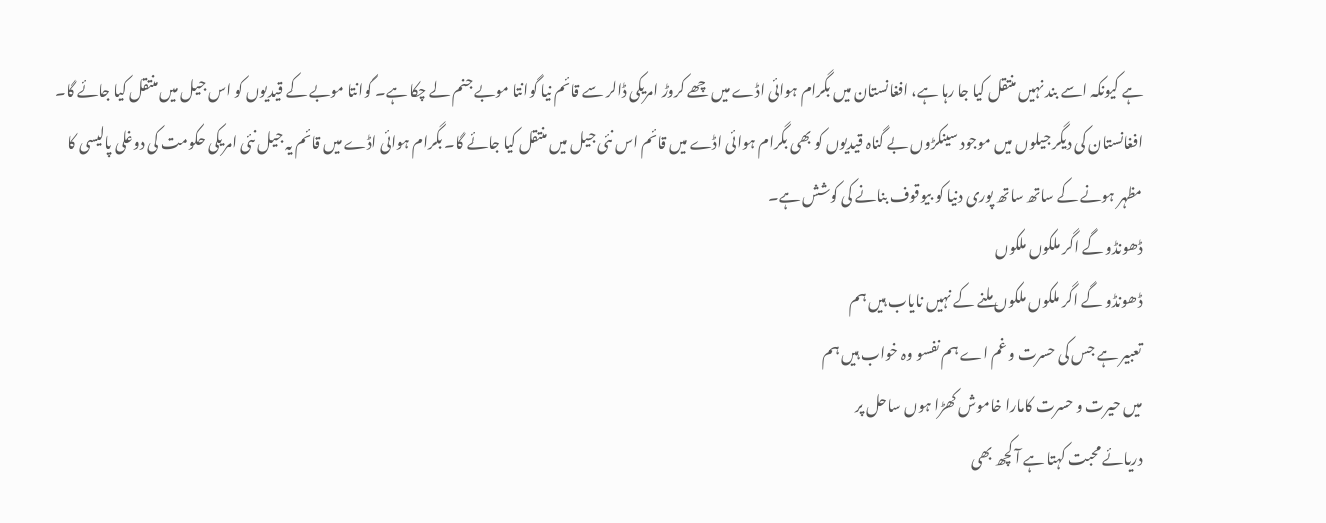ہے کیونکہ اسے بند نہیں منتقل کیا جا رہا ہے، افغانستان میں بگرام ہوائی اڈے میں چھے کروڑ امریکی ڈالر سے قائم نیا گوانتا موبے جنم لے چکا ہے۔ گوانتا موبے کے قیدیوں کو اس جیل میں منتقل کیا جائے گا۔ افغانستان کی دیگر جیلوں میں موجود سینکڑوں بے گناہ قیدیوں کو بھی بگرام ہوائی اڈے میں قائم اس نئی جیل میں منتقل کیا جائے گا۔ بگرام ہوائی اڈے میں قائم یہ جیل نئی امریکی حکومت کی دوغلی پالیسی کا مظہر ہونے کے ساتھ ساتھ پوری دنیا کو بیوقوف بنانے کی کوشش ہے۔
ڈھونڈو گے اگر ملکوں ملکوں
ڈھونڈو گے اگر ملکوں ملکوں ملنے کے نہیں نایاب ہیں ہم
تعبیر ہے جس کی حسرت و غم اے ہم نفسو وہ خواب ہیں ہم
میں حیرت و حسرت کامارا خاموش کھڑا ہوں ساحل پر
دریائے محبت کہتا ہے آ کچھ بھی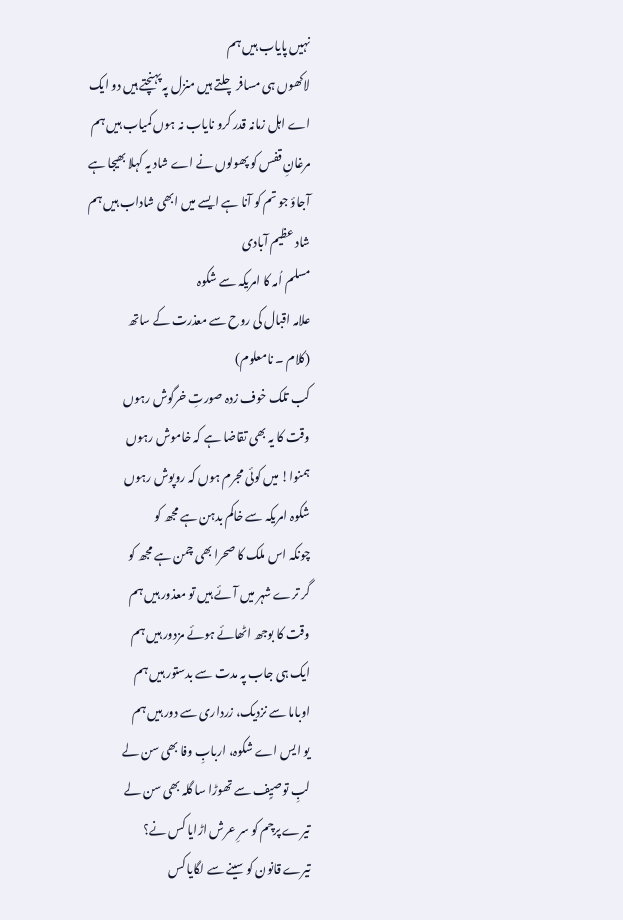نہیں پایاب ہیں ہم
لاکھوں ہی مسافر چلتے ہیں منزل پہ پہنچتے ہیں دو ایک
اے اہل زمانہ قدر کرو نایاب نہ ہوں کمیاب ہیں ہم
مرغانِ قفس کو پھولوں نے اے شاد یہ کہلا بھیجا ہے
آجاؤ جو تم کو آنا ہے ایسے میں ابھی شاداب ہیں ہم
شاد عظیم آبادی
مسلم اُمہ کا امریکہ سے شکوہ
علامہ اقبال کی روح سے معذرت کے ساتھ
(کلام ۔ نامعلوم)
کب تلک خوف زدہ صورتِ خرگوش رہوں
وقت کا یہ بھی تقاضا ہے کہ خاموش رہوں
ہمنوا! میں کوئی مجرم ہوں کہ روپوش رہوں
شکوہ امریکہ سے خاکم بدہن ہے مجھ کو
چونکہ اس ملک کا صحرا بھی چمن ہے مجھ کو
گر ترے شہر میں آئے ہیں تو معذور ہیں ہم
وقت کا بوجھ اٹھائے ہوئے مزدور ہیں ہم
ایک ہی جاب پہ مدت سے بدستور ہیں ہم
اوباما سے نزدیک، زرداری سے دور ہیں ہم
یو ایس اے شکوہ، اربابِ وفا بھی سن لے
لبِ توصیٍف سے تھوڑا سا گلہ بھی سن لے
تیرے پرچم کو سرِ عرش اڑایا کس نے؟
تیرے قانون کو سینے سے لگایا کس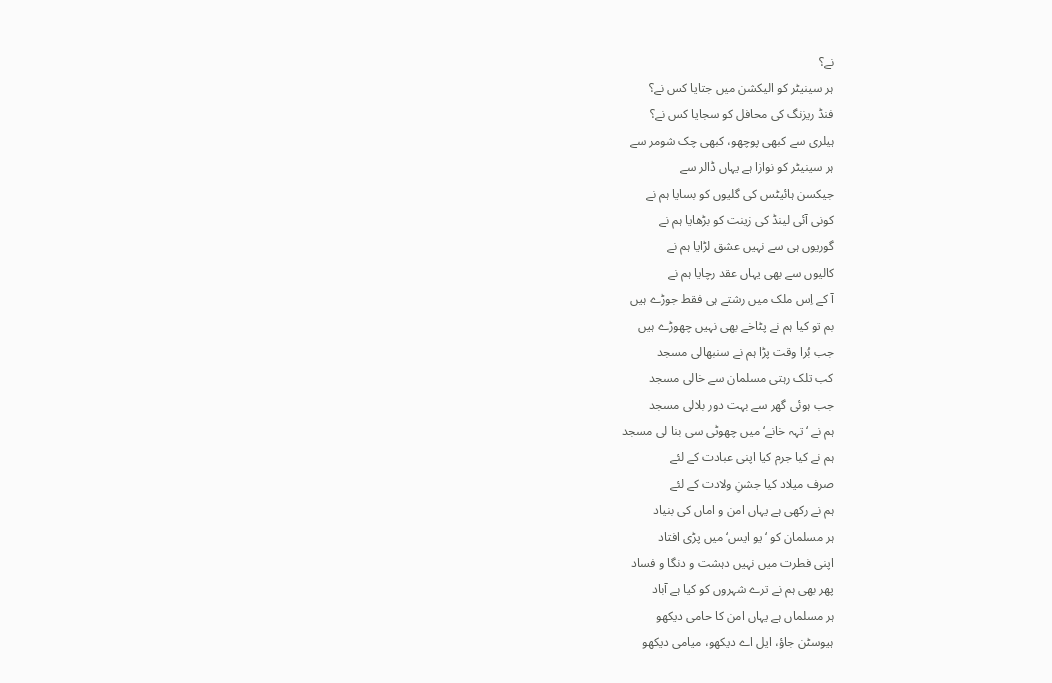نے؟
ہر سینیٹر کو الیکشن میں جتایا کس نے؟
فنڈ ریزنگ کی محافل کو سجایا کس نے؟
ہیلری سے کبھی پوچھو، کبھی چک شومر سے
ہر سینیٹر کو نوازا ہے یہاں ڈالر سے
جیکسن ہائیٹس کی گلیوں کو بسایا ہم نے
کونی آئی لینڈ کی زینت کو بڑھایا ہم نے
گوریوں ہی سے نہیں عشق لڑایا ہم نے
کالیوں سے بھی یہاں عقد رچایا ہم نے
آ کے اِس ملک میں رشتے ہی فقط جوڑے ہیں
بم تو کیا ہم نے پٹاخے بھی نہیں چھوڑے ہیں
جب بُرا وقت پڑا ہم نے سنبھالی مسجد
کب تلک رہتی مسلمان سے خالی مسجد
جب ہوئی گھر سے بہت دور بلالی مسجد
ہم نے ‘تہہ خانے‘ میں چھوٹی سی بنا لی مسجد
ہم نے کیا جرم کیا اپنی عبادت کے لئے
صرف میلاد کیا جشنِ ولادت کے لئے
ہم نے رکھی ہے یہاں امن و اماں کی بنیاد
ہر مسلمان کو ‘یو ایس‘ میں پڑی افتاد
اپنی فطرت میں نہیں دہشت و دنگا و فساد
پھر بھی ہم نے ترے شہروں کو کیا ہے آباد
ہر مسلماں ہے یہاں امن کا حامی دیکھو
ہیوسٹن جاؤ، ایل اے دیکھو، میامی دیکھو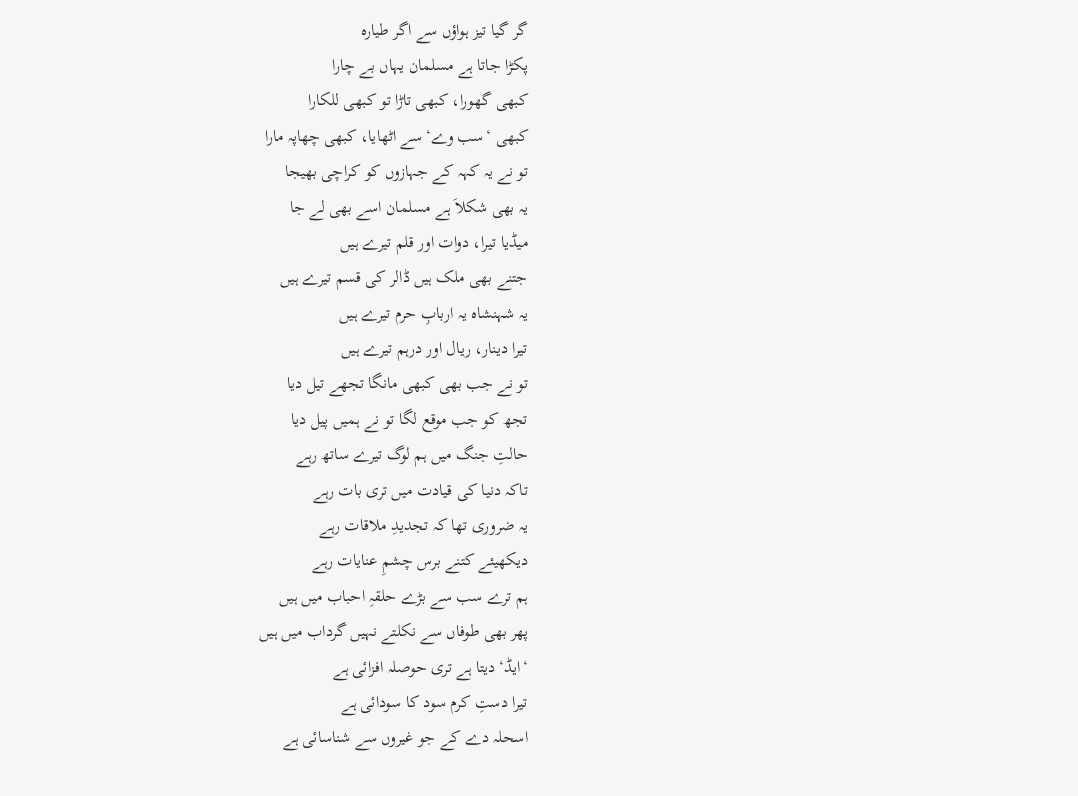گر گیا تیز ہواؤں سے اگر طیارہ
پکڑا جاتا ہے مسلمان یہاں بے چارا
کبھی گھورا، کبھی تاڑا تو کبھی للکارا
کبھی ‘سب وے‘ سے اٹھایا، کبھی چھاپہ مارا
تو نے یہ کہہ کے جہازوں کو کراچی بھیجا
یہ بھی شکلاَ ہے مسلمان اسے بھی لے جا
میڈیا تیرا، دوات اور قلم تیرے ہیں
جتنے بھی ملک ہیں ڈالر کی قسم تیرے ہیں
یہ شہنشاہ یہ اربابِ حرم تیرے ہیں
تیرا دینار، ریال اور درہم تیرے ہیں
تو نے جب بھی کبھی مانگا تجھے تیل دیا
تجھ کو جب موقع لگا تو نے ہمیں پیل دیا
حالتِ جنگ میں ہم لوگ تیرے ساتھ رہے
تاکہ دنیا کی قیادت میں تری بات رہے
یہ ضروری تھا کہ تجدیدِ ملاقات رہے
دیکھیئے کتنے برس چشمِ عنایات رہے
ہم ترے سب سے بڑے حلقہِ احباب میں ہیں
پھر بھی طوفاں سے نکلتے نہیں گرداب میں ہیں
‘ایڈ‘ دیتا ہے تری حوصلہ افزائی ہے
تیرا دستِ کرم سود کا سودائی ہے
اسحلہ دے کے جو غیروں سے شناسائی ہے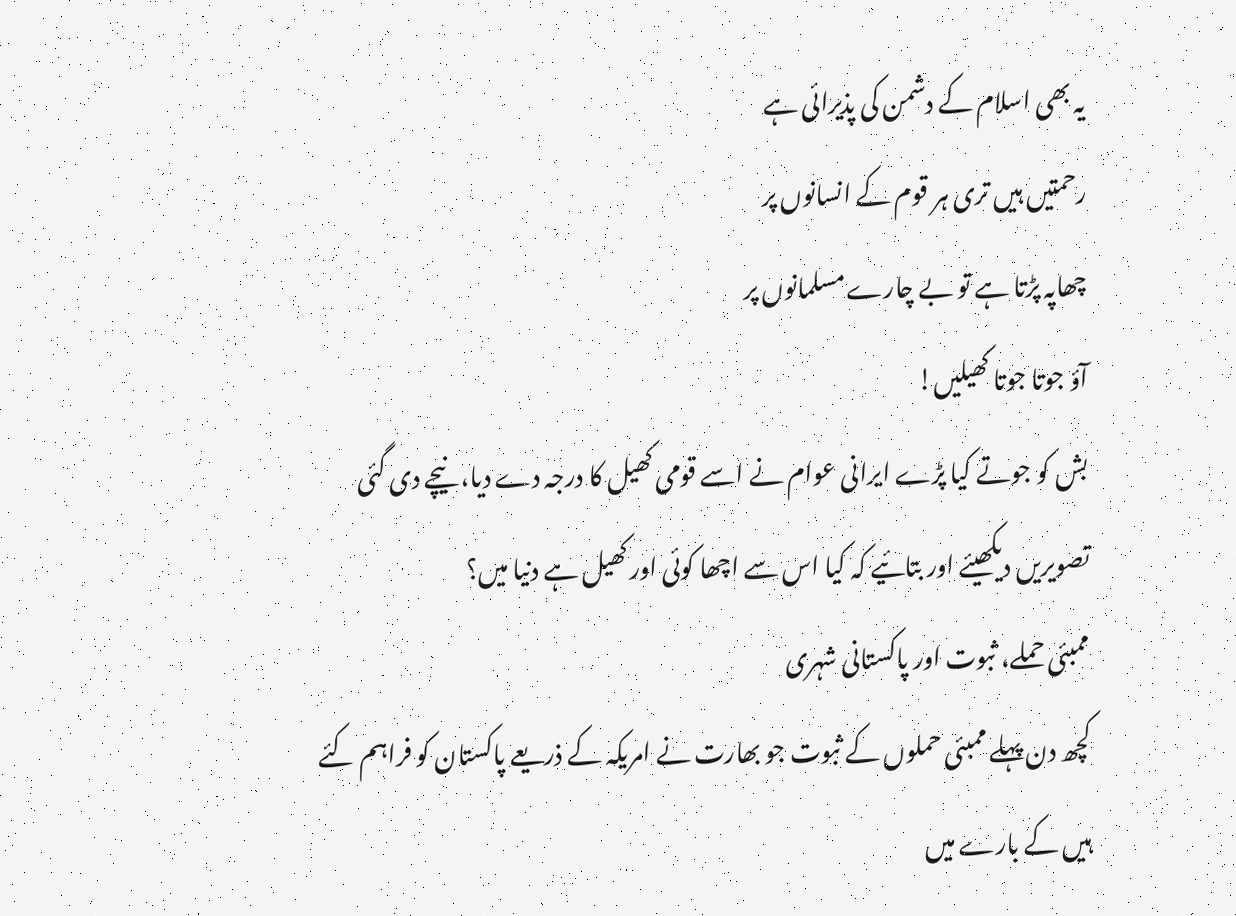یہ بھی اسلام کے دشمن کی پذیرائی ہے
رحمتیں ہیں تری ہر قوم کے انسانوں پر
چھاپہ پڑتا ہے تو بے چارے مسلمانوں پر
آؤ جوتا جوتا کھیلیں!
بش کو جوتے کیا پڑے ایرانی عوام نے اسے قومی کھیل کا درجہ دے دیا، نیچے دی گئی تصویریں دیکھیئے اور بتائیے کہ کیا اس سے اچھا کوئی اور کھیل ہے دنیا میں؟
ممبئی حملے، ثبوت اور پاکستانی شہری
کچھ دن پہلے ممبئی حملوں کے ثبوت جو بھارت نے امریکہ کے ذریعے پاکستان کو فراہم کئے ہیں کے بارے میں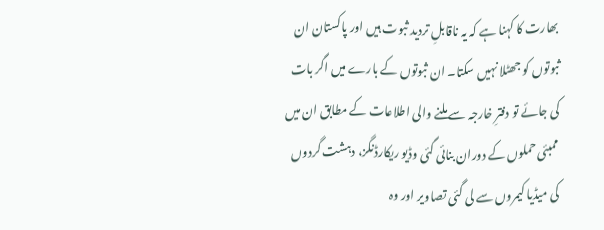بھارت کا کہنا ہے کہ یہ ناقابلِ تردید ثبوت ہیں اور پاکستان ان ثبوتوں کو جھٹلا نہیں سکتا۔ ان ثبوتوں کے بارے میں اگر بات کی جائے تو دفترِ خارجہ سے ملنے والی اطلاعات کے مطابق ان میں ممبئی حملوں کے دوران بنائی گئی وڈیو ریکارڈنگز، دہشت گردوں کی میڈیا کیمروں سے لی گئی تصاویر اور وہ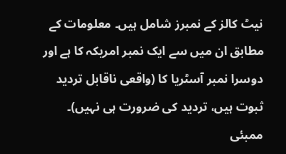نیٹ کالز کے نمبرز شامل ہیں۔ معلومات کے مطابق ان میں سے ایک نمبر امریکہ کا ہے اور دوسرا نمبر آسٹریا کا (واقعی ناقابل تردید ثبوت ہیں، تردید کی ضرورت ہی نہیں)۔ ممبئی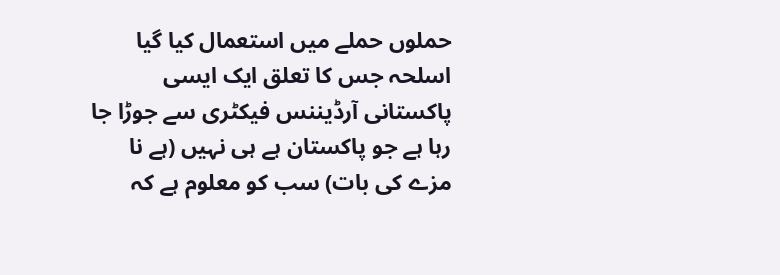حملوں حملے میں استعمال کیا گیا اسلحہ جس کا تعلق ایک ایسی پاکستانی آرڈیننس فیکٹری سے جوڑا جا رہا ہے جو پاکستان ہے ہی نہیں (ہے نا مزے کی بات) سب کو معلوم ہے کہ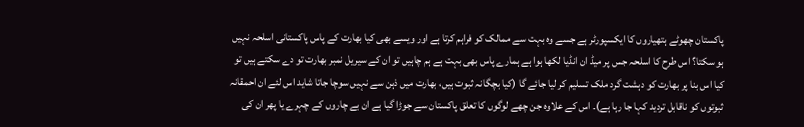پاکستان چھوٹے ہتھیاروں کا ایکسپورٹر ہے جسے وہ بہت سے ممالک کو فراہم کرتا ہے اور ویسے بھی کیا بھارت کے پاس پاکستانی اسلحہ نہیں ہو سکتا؟ اس طرح کا اسلحہ جس پر میڈ ان انڈیا لکھا ہوا ہے ہمارے پاس بھی بہت ہے ہم چاہیں تو ان کے سیریل نمبر بھارت تو دے سکتے ہیں تو کیا اس بنا پر بھارت کو دہشت گرد ملک تسلیم کر لیا جائے گا (کیا بچگانہ ثبوت ہیں، بھارت میں ذہن سے نہیں سوچا جاتا شاید اس لئے ان احمقانہ ثبوتوں کو ناقابل تردید کہا جا رہا ہے)۔ اس کے علاوہ جن چھے لوگوں کا تعلق پاکستان سے جوڑا گیا ہے ان بے چاروں کے چہرے یا پھر ان کی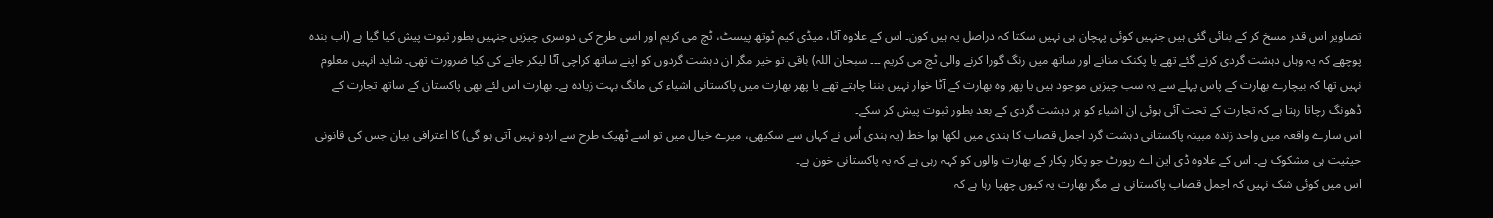تصاویر اس قدر مسخ کر کے بنائی گئی ہیں جنہیں کوئی پہچان ہی نہیں سکتا کہ دراصل یہ ہیں کون۔ اس کے علاوہ آٹا، میڈی کیم ٹوتھ پیسٹ، ٹچ می کریم اور اسی طرح کی دوسری چیزیں جنہیں بطور ثبوت پیش کیا گیا ہے (اب بندہ پوچھے کہ یہ وہاں دہشت گردی کرنے گئے تھے یا پکنک منانے اور ساتھ میں رنگ گورا کرنے والی ٹچ می کریم ۔۔۔ سبحان اللہ) باقی تو خیر مگر ان دہشت گردوں کو اپنے ساتھ کراچی آٹا لیکر جانے کی کیا ضرورت تھی۔ شاید انہیں معلوم نہیں تھا کہ بیچارے بھارت کے پاس پہلے سے یہ سب چیزیں موجود ہیں یا پھر وہ بھارت کے آٹا خوار نہیں بننا چاہتے تھے یا پھر بھارت میں پاکستانی اشیاء کی مانگ بہت زیادہ ہے۔ بھارت اس لئے بھی پاکستان کے ساتھ تجارت کے ڈھونگ رچاتا رہتا ہے کہ تجارت کے تحت آئی ہوئی ان اشیاء کو ہر دہشت گردی کے بعد بطور ثبوت پیش کر سکے۔
اس سارے واقعہ میں واحد زندہ مبینہ پاکستانی دہشت گرد اجمل قصاب کا ہندی میں لکھا ہوا خط (یہ ہندی اُس نے کہاں سے سکیھی، میرے خیال میں تو اسے ٹھیک طرح سے اردو نہیں آتی ہو گی) کا اعترافی بیان جس کی قانونی حیثیت ہی مشکوک ہے۔ اس کے علاوہ ڈی این اے رپورٹ جو پکار پکار کے بھارت والوں کو کہہ رہی ہے کہ یہ پاکستانی خون ہے۔
اس میں کوئی شک نہیں کہ اجمل قصاب پاکستانی ہے مگر بھارت یہ کیوں چھپا رہا ہے کہ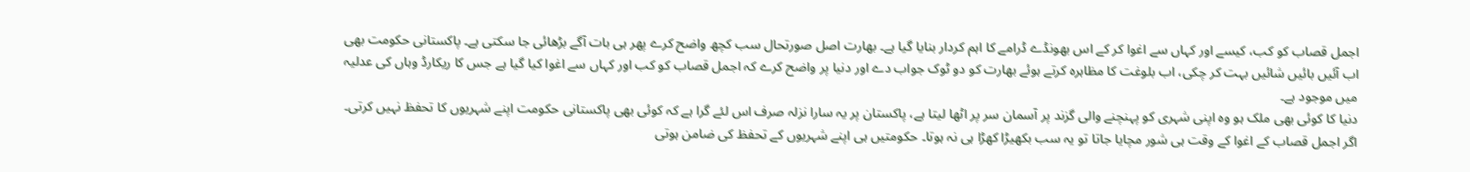اجمل قصاب کو کب، کیسے اور کہاں سے اغوا کر کے اس بھونڈے ڈرامے کا اہم کردار بنایا گیا ہے۔ بھارت اصل صورتحال سب کچھ واضح کرے پھر ہی بات آگے بڑھائی جا سکتی ہے۔ پاکستانی حکومت بھی اب آئیں بائیں شائیں بہت کر چکی، اب بلوغت کا مظاہرہ کرتے ہوئے بھارت کو دو ٹوک جواب دے اور دنیا پر واضح کرے کہ اجمل قصاب کو کب اور کہاں سے اغوا کیا گیا ہے جس کا ریکارڈ وہاں کی عدلیہ میں موجود ہے۔
دنیا کا کوئی بھی ملک ہو وہ اپنی شہری کو پہنچنے والی گزند پر آسمان سر پر اٹھا لیتا ہے، پاکستان پر یہ سارا نزلہ صرف اس لئے گرا ہے کہ کوئی بھی پاکستانی حکومت اپنے شہریوں کا تحفظ نہیں کرتی۔ اگر اجمل قصاب کے اغوا کے وقت ہی شور مچایا جاتا تو یہ سب بکھیڑا کھڑا ہی نہ ہوتا۔ حکومتیں ہی اپنے شہریوں کے تحفظ کی ضامن ہوتی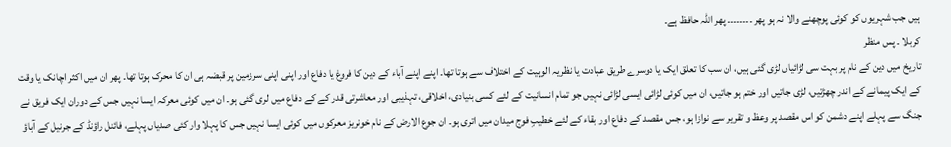ہیں جب شہریوں کو کوئی پوچھنے والا نہ ہو پھر ۔۔۔۔۔۔۔۔ پھر اللہ حافظ ہے۔
کربلا ۔ پس منظر
تاریخ میں دین کے نام پر بہت سی لڑائیاں لڑی گئی ہیں، ان سب کا تعلق ایک یا دوسرے طریق عبادت یا نظریہ الوہیت کے اختلاف سے ہوتا تھا۔ اپنے اپنے آباء کے دین کا فروغ یا دفاع اور اپنی اپنی سرزمین پر قبضہ ہی ان کا محرک ہوتا تھا۔ پھر ان میں اکثر اچانک یا وقت کے ایک پیمانے کے اندر چھڑتیں، لڑی جاتیں اور ختم ہو جاتیں، ان میں کوئی لڑائی ایسی لڑائی نہیں جو تمام انسانیت کے لئے کسی بنیادی، اخلاقی، تہذیبی اور معاشرتی قدر کے کے دفاع میں لری گئی ہو۔ ان میں کوئی معرکہ ایسا نہیں جس کے دوران ایک فریق نے جنگ سے پہلے اپنے دشمن کو اس مقصد پر وعظ و تقریر سے نوازا ہو، جس مقصد کے دفاع اور بقاء کے لئے خطیبِ فوج میدان میں اتری ہو۔ ان جوع الارض کے نام خونریز معرکوں میں کوئی ایسا نہیں جس کا پہلا وار کئی صدیاں پہلے، فائنل راؤنڈ کے جرنیل کے آباؤ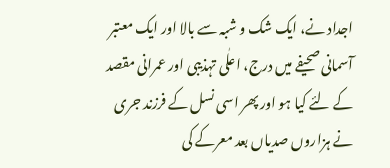اجداد نے، ایک شک و شبہ سے بالا اور ایک معتبر آسمانی صحیفے میں درج، اعلٰی تہذیبی اور عمرانی مقصد کے لئے کیا ہو اور پھر اسی نسل کے فرزند جری نے ہزاروں صدیاں بعد معرکے کی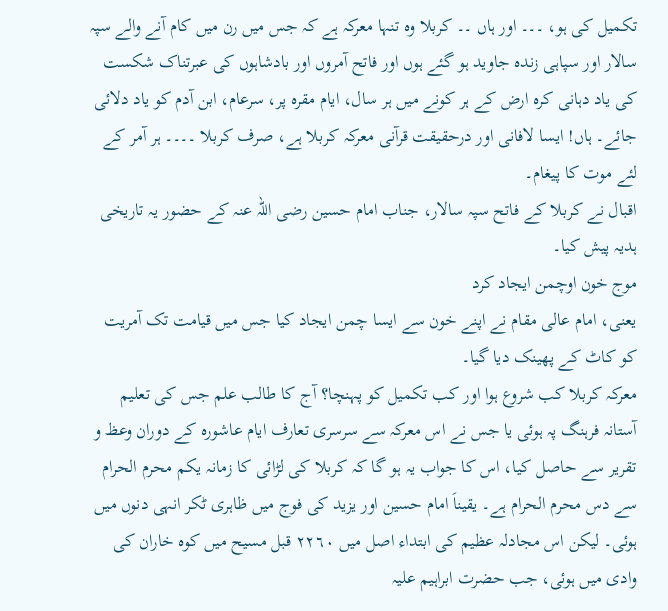تکمیل کی ہو، ۔۔۔ اور ہاں ۔۔ کربلا وہ تنہا معرکہ ہے کہ جس میں رن میں کام آنے والے سپہ سالار اور سپاہی زندہ جاوید ہو گئے ہوں اور فاتح آمروں اور بادشاہوں کی عبرتناک شکست کی یاد دہانی کرہ ارض کے ہر کونے میں ہر سال، ایام مقرہ پر، سرعام، ابن آدم کو یاد دلائی جائے۔ ہاں! ایسا لافانی اور درحقیقت قرآنی معرکہ کربلا ہے، صرف کربلا ۔۔۔۔ ہر آمر کے لئے موت کا پیغام۔
اقبال نے کربلا کے فاتح سپہ سالار، جناب امام حسین رضی اللہ عنہ کے حضور یہ تاریخی ہدیہ پیش کیا۔
موج خون اوچمن ایجاد کرد
یعنی، امام عالی مقام نے اپنے خون سے ایسا چمن ایجاد کیا جس میں قیامت تک آمریت کو کاٹ کے پھینک دیا گیا۔
معرکہ کربلا کب شروع ہوا اور کب تکمیل کو پہنچا؟ آج کا طالب علم جس کی تعلیم آستانہ فرہنگ پہ ہوئی یا جس نے اس معرکہ سے سرسری تعارف ایام عاشورہ کے دوران وعظ و تقریر سے حاصل کیا، اس کا جواب یہ ہو گا کہ کربلا کی لڑائی کا زمانہ یکم محرم الحرام سے دس محرم الحرام ہے۔ یقیناَ امام حسین اور یزید کی فوج میں ظاہری ٹکر انہی دنوں میں ہوئی۔ لیکن اس مجادلہ عظیم کی ابتداء اصل میں ٢٢٦٠ قبل مسیح میں کوہ خاران کی وادی میں ہوئی، جب حضرت ابراہیم علیہ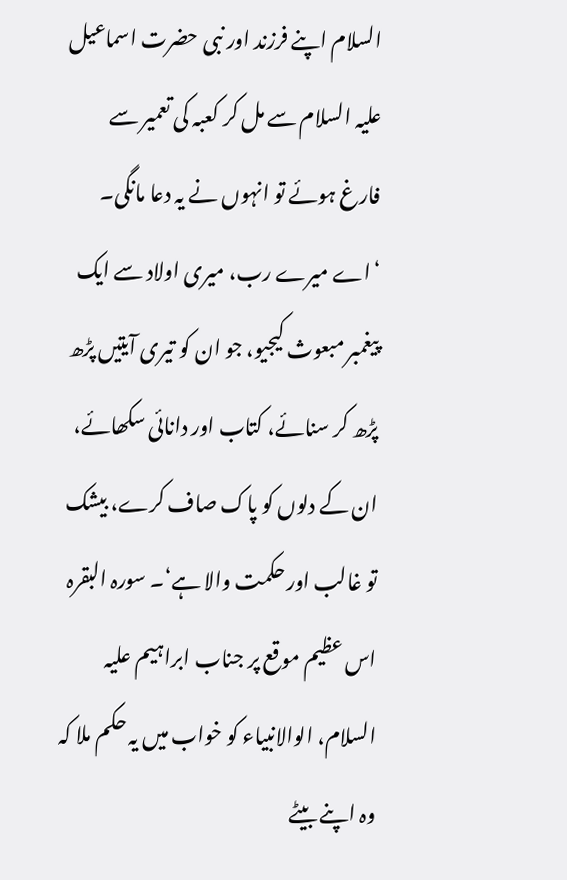السلام اپنے فرزند اور نبی حضرت اسماعیل علیہ السلام سے مل کر کعبہ کی تعمیر سے فارغ ہوئے تو انہوں نے یہ دعا مانگی۔
‘اے میرے رب، میری اولاد سے ایک پیغمبر مبعوث کیجیو، جو ان کو تیری آیتیں پڑھ پڑھ کر سنائے، کتاب اور دانائی سکھائے، ان کے دلوں کو پاک صاف کرے، بیشک تو غالب اور حکمت والا ہے‘۔ سورہ البقرہ
اس عظیم موقع پر جناب ابراہیم علیہ السلام، الوالانبیاء کو خواب میں یہ حکم ملا کہ وہ اپنے بیٹے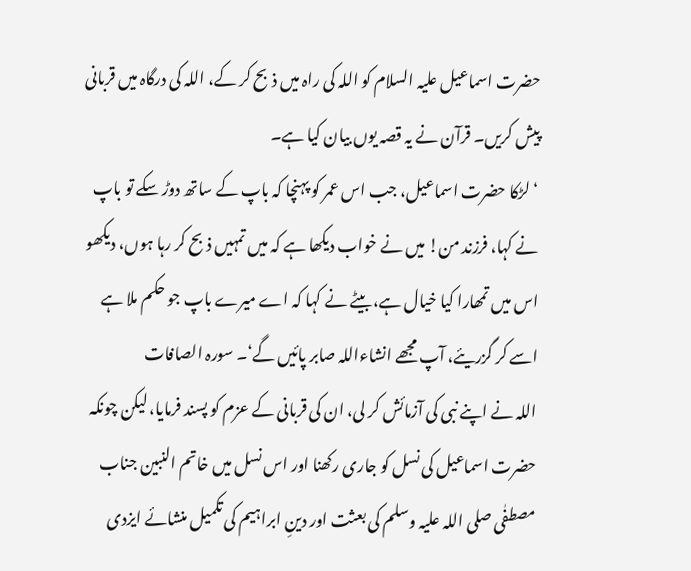حضرت اسماعیل علیہ السلام کو اللہ کی راہ میں ذبح کر کے، اللہ کی درگاہ میں قربانی پیش کریں۔ قرآن نے یہ قصہ یوں بیان کیا ہے۔
‘لڑکا حضرت اسماعیل، جب اس عمر کو پہنچا کہ باپ کے ساتھ دوڑ سکے تو باپ نے کہا، فرزند من! میں نے خواب دیکھا ہے کہ میں تمہیں ذبح کر رہا ہوں، دیکھو اس میں تمھارا کیا خیال ہے، بیٹے نے کہا کہ اے میرے باپ جو حکم ملا ہے اسے کر گزریئے، آپ مجھے انشاءاللہ صابر پائیں گے‘۔ سورہ الصافات
اللہ نے اپنے نبی کی آزمائش کر لی، ان کی قربانی کے عزم کو پسند فرمایا، لیکن چونکہ حضرت اسماعیل کی نسل کو جاری رکھنا اور اس نسل میں خاتم النبین جناب مصطفٰی صلی اللہ علیہ وسلم کی بعثت اور دینِ ابراہیم کی تکمیل منشائے ایزدی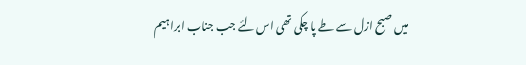میں صبح ازل سے طے پا چکی تھی اس لئے جب جناب ابراہیم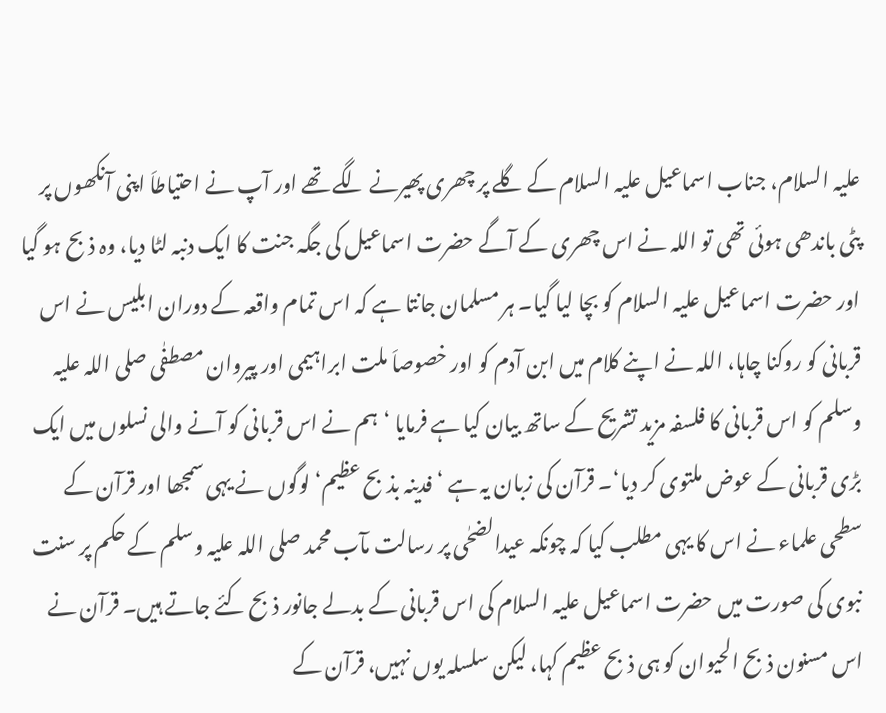علیہ السلام، جناب اسماعیل علیہ السلام کے گلے پر چھری پھیرنے لگے تھے اور آپ نے احتیاطاَ اپنی آنکھوں پر پٹی باندھی ہوئی تھی تو اللہ نے اس چھری کے آگے حضرت اسماعیل کی جگہ جنت کا ایک دنبہ لٹا دیا، وہ ذبح ہو گیا اور حضرت اسماعیل علیہ السلام کو بچا لیا گیا۔ ہر مسلمان جانتا ہے کہ اس تمام واقعہ کے دوران ابلیس نے اس قربانی کو روکنا چاہا، اللہ نے اپنے کلام میں ابن آدم کو اور خصوصاَ ملت ابراہیمی اور پیروان مصطفٰی صلی اللہ علیہ وسلم کو اس قربانی کا فلسفہ مزید تشریح کے ساتھ بیان کیا ہے فرمایا ‘ہم نے اس قربانی کو آنے والی نسلوں میں ایک بڑی قربانی کے عوض ملتوی کر دیا‘۔ قرآن کی زبان یہ ہے ‘فدینہ بذبح عظیم‘ لوگوں نے یہی سمجھا اور قرآن کے سطحی علماء نے اس کا یہی مطلب کیا کہ چونکہ عیدالضحٰی پر رسالت مآب محمد صلی اللہ علیہ وسلم کے حکم پر سنت نبوی کی صورت میں حضرت اسماعیل علیہ السلام کی اس قربانی کے بدلے جانور ذبح کئے جاتے ہیں۔ قرآن نے اس مسنون ذبح الحیوان کو ہی ذبح عظیم کہا، لیکن سلسلہ یوں نہیں، قرآن کے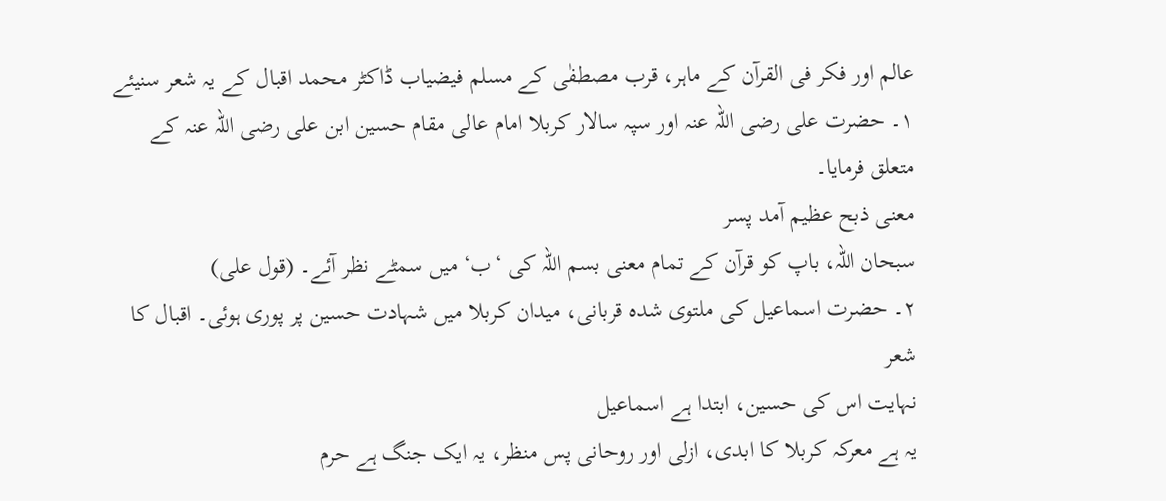عالم اور فکر فی القرآن کے ماہر، قرب مصطفٰی کے مسلم فیضیاب ڈاکٹر محمد اقبال کے یہ شعر سنیئے
١۔ حضرت علی رضی اللہ عنہ اور سپہ سالار کربلا امام عالی مقام حسین ابن علی رضی اللہ عنہ کے متعلق فرمایا۔
معنی ذبح عظیم آمد پسر
سبحان اللہ، باپ کو قرآن کے تمام معنی بسم اللہ کی ‘ب‘ میں سمٹے نظر آئے۔ (قول علی)
٢۔ حضرت اسماعیل کی ملتوی شدہ قربانی، میدان کربلا میں شہادت حسین پر پوری ہوئی۔ اقبال کا شعر
نہایت اس کی حسین، ابتدا ہے اسماعیل
یہ ہے معرکہ کربلا کا ابدی، ازلی اور روحانی پس منظر، یہ ایک جنگ ہے حرم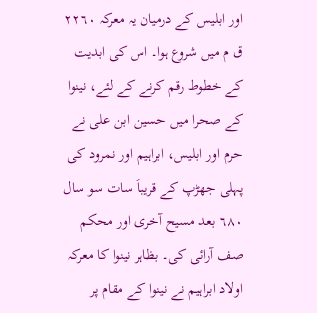اور ابلیس کے درمیان یہ معرکہ ٢٢٦٠ ق م میں شروع ہوا۔ اس کی ابدیت کے خطوط رقم کرنے کے لئے، نینوا کے صحرا میں حسین ابن علی نے حرم اور ابلیس، ابراہیم اور نمرود کی پہلی جھڑپ کے قریباَ سات سو سال ٦٨٠ بعد مسیح آخری اور محکم صف آرائی کی۔ بظاہر نینوا کا معرکہ اولاد ابراہیم نے نینوا کے مقام پر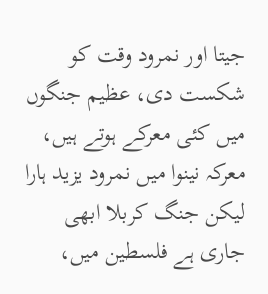جیتا اور نمرود وقت کو شکست دی، عظیم جنگوں میں کئی معرکے ہوتے ہیں، معرکہ نینوا میں نمرود یزید ہارا لیکن جنگ کربلا ابھی جاری ہے فلسطین میں،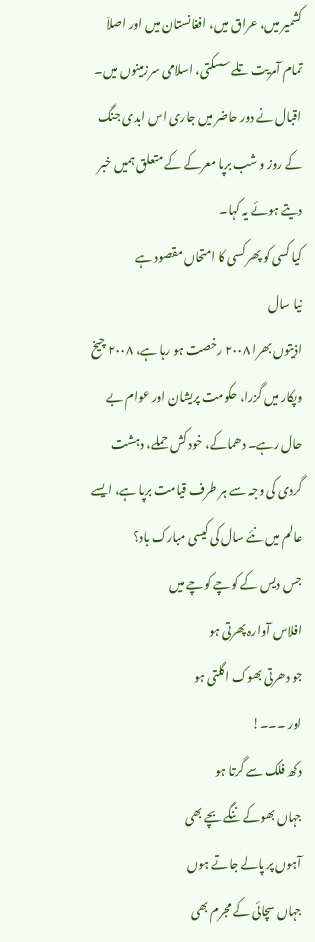کشمیر میں، عراق میں، افغانستان میں اور اصلاَ تمام آمریت تلے سسکتی، اسلامی سرزمینوں میں۔ اقبال نے دور حاضر میں جاری اس ابدی جنگ کے روز و شب برپا معرکے کے متعلق ہمیں خبر دیتے ہوئے یہ کہا۔
کیا کسی کو پھر کسی کا امتحاں مقصود ہے
نیا سال
اذیتوں بھرا ٢٠٠٨ رخصت ہو رہا ہے، ٢٠٠٨ چیخ وپکار میں گزرا، حکومت پریشان اور عوام بے حال رہے۔ دھماکے، خود کش حملے، دہشت گردی کی وجہ سے ہر طرف قیامت برپا ہے، ایسے عالم میں نئے سال کی کیسی مبارک باد؟
جس دیس کے کوچے کوچے میں
افلاس آوارہ پھرتی ہو
جو دھرتی بھوک اگلتی ہو
اور ۔۔۔!
دکھ فلک سے گرتا ہو
جہاں بھوکے ننگے بچے بھی
آہوں پر پالے جاتے ہوں
جہاں سچائی کے مجرم بھی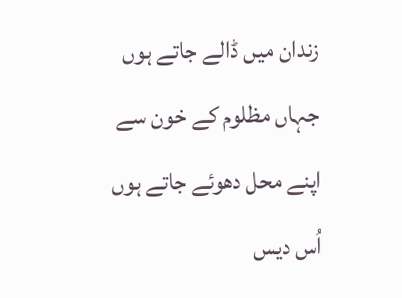زندان میں ڈالے جاتے ہوں
جہاں مظلوم کے خون سے
اپنے محل دھوئے جاتے ہوں
اُس دیس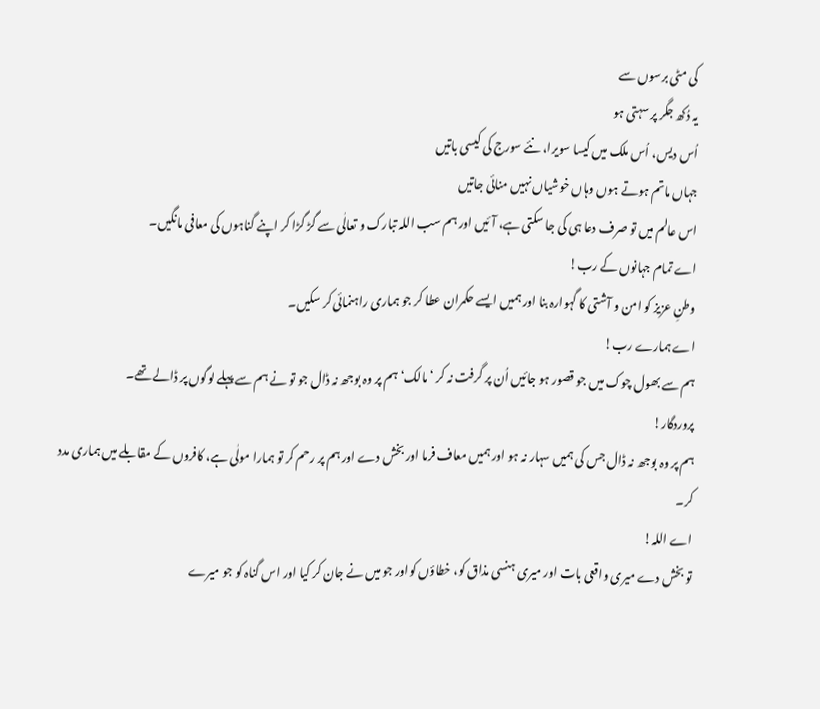کی مٹی برسوں سے
یہ دُکھ جگر پر سہتی ہو
اُس دیس، اُس ملک میں کیسا سویرا، نئے سورج کی کیسی باتیں
جہاں ماتم ہوتے ہوں وہاں خوشیاں نہیں منائی جاتیں
اس عالم میں تو صرف دعا ہی کی جا سکتی ہے، آئیں اور ہم سب اللہ تبارک و تعالٰی سے گڑ گڑا کر اپنے گناہوں کی معافی مانگیں۔
اے تمام جہانوں کے رب!
وطنِ عزیز کو امن و آشتی کا گہوارہ بنا اور ہمیں ایسے حکمران عطا کر جو ہماری راہنمائی کر سکیں۔
اے ہمارے رب!
ہم سے بھول چوک میں جو قصور ہو جائیں اُن پر گرفت نہ کر ‘مالک‘ ہم پر وہ بوجھ نہ ڈال جو تو نے ہم سے پہلے لوگوں پر ڈالے تھے۔
پروردگار!
ہم پر وہ بوجھ نہ ڈال جس کی ہمیں سہار نہ ہو اور ہمیں معاف فرما اور بخش دے اور ہم پر رحم کر تو ہمارا مولٰی ہے، کافروں کے مقابلے میں ہماری مدد کر۔
اے اللہ!
تو بخش دے میری واقعی بات اور میری ہنسی مذاق کو، خطاؤں کواور جو میں نے جان کر کیا اور اس گناہ کو جو میرے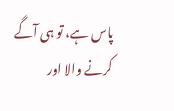پاس ہے، تو ہی آگے کرنے والا اور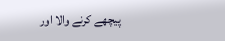پیچھے کرنے والا اور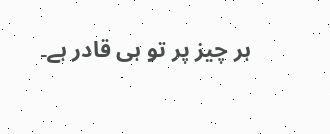ہر چیز پر تو ہی قادر ہے۔